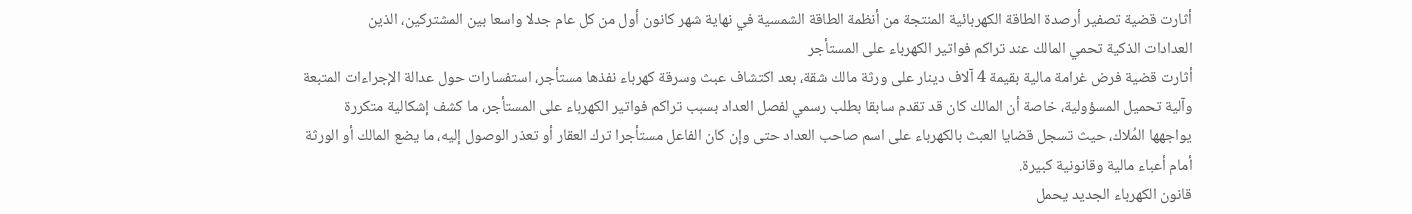أثارت قضية تصفير أرصدة الطاقة الكهربائية المنتجة من أنظمة الطاقة الشمسية في نهاية شهر كانون أول من كل عام جدلا واسعا بين المشتركين، الذين
العدادات الذكية تحمي المالك عند تراكم فواتير الكهرباء على المستأجر
أثارت قضية فرض غرامة مالية بقيمة 4 آلاف دينار على ورثة مالك شقة، بعد اكتشاف عبث وسرقة كهرباء نفذها مستأجر، استفسارات حول عدالة الإجراءات المتبعة وآلية تحميل المسؤولية، خاصة أن المالك كان قد تقدم سابقا بطلب رسمي لفصل العداد بسبب تراكم فواتير الكهرباء على المستأجر، ما كشف إشكالية متكررة يواجهها المُلاك، حيث تسجل قضايا العبث بالكهرباء على اسم صاحب العداد حتى وإن كان الفاعل مستأجرا ترك العقار أو تعذر الوصول إليه، ما يضع المالك أو الورثة أمام أعباء مالية وقانونية كبيرة.
قانون الكهرباء الجديد يحمل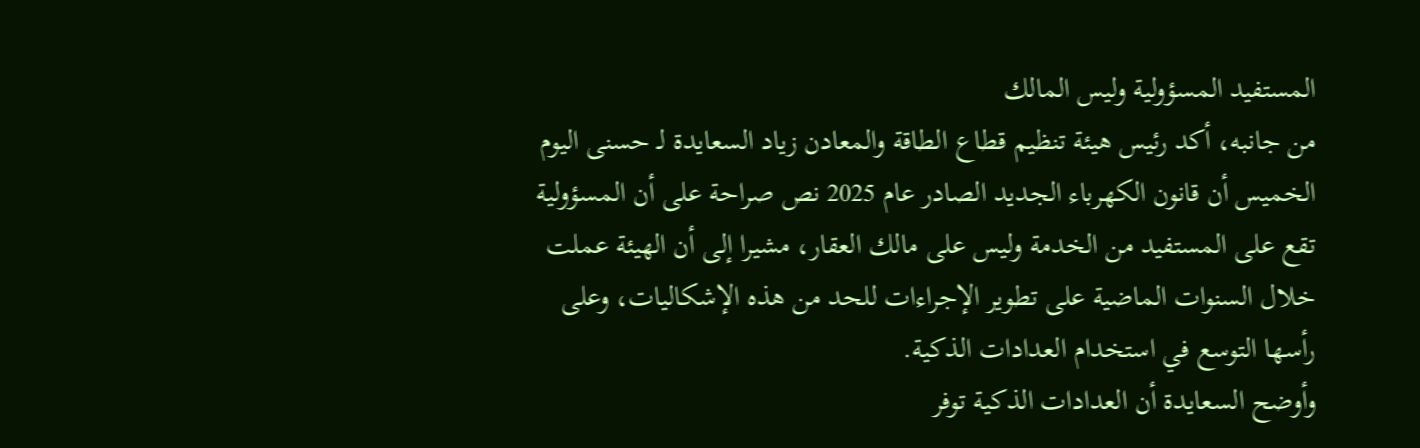المستفيد المسؤولية وليس المالك
من جانبه، أكد رئيس هيئة تنظيم قطاع الطاقة والمعادن زياد السعايدة لـ حسنى اليوم الخميس أن قانون الكهرباء الجديد الصادر عام 2025 نص صراحة على أن المسؤولية تقع على المستفيد من الخدمة وليس على مالك العقار، مشيرا إلى أن الهيئة عملت خلال السنوات الماضية على تطوير الإجراءات للحد من هذه الإشكاليات، وعلى رأسها التوسع في استخدام العدادات الذكية.
وأوضح السعايدة أن العدادات الذكية توفر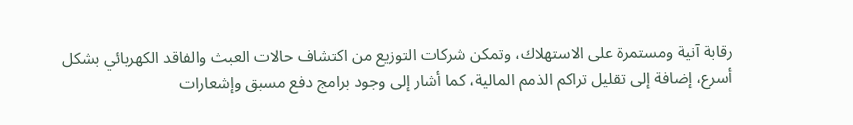رقابة آنية ومستمرة على الاستهلاك، وتمكن شركات التوزيع من اكتشاف حالات العبث والفاقد الكهربائي بشكل أسرع، إضافة إلى تقليل تراكم الذمم المالية، كما أشار إلى وجود برامج دفع مسبق وإشعارات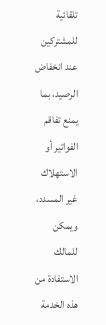تلقائية للمشتركين عند انخفاض الرصيد، بما يمنع تفاقم الفواتير أو الاستهلاك غير المسدد، ويمكن للمالك الاستفادة من هذه الخدمة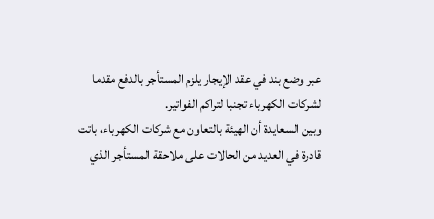عبر وضع بند في عقد الإيجار يلزم المستأجر بالدفع مقدما لشركات الكهرباء تجنبا لتراكم الفواتير.
وبين السعايدة أن الهيئة بالتعاون مع شركات الكهرباء، باتت قادرة في العديد من الحالات على ملاحقة المستأجر الذي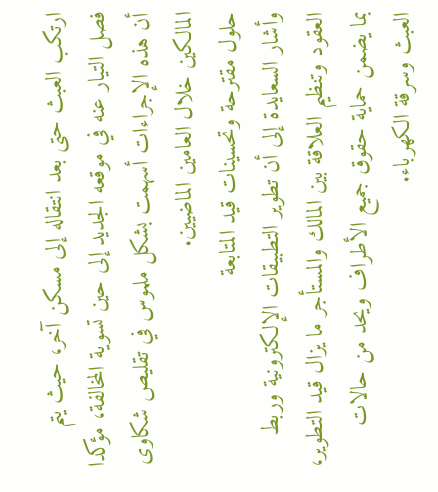ارتكب العبث حتى بعد انتقاله إلى مسكن آخر، حيث يتم فصل التيار عنه في موقعه الجديد إلى حين تسوية المخالفة، مؤكدا أن هذه الإجراءات أسهمت بشكل ملموس في تقليص شكاوى المالكين خلال العامين الماضيين.
حلول مقترحة وتحسينات قيد المتابعة
وأشار السعايدة إلى أن تطوير التطبيقات الإلكترونية وربط العقود وتنظيم العلاقة بين المالك والمستأجر ما يزال قيد التطوير، بما يضمن حماية حقوق جميع الأطراف ويحد من حالات العبث وسرقة الكهرباء.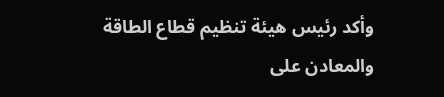وأكد رئيس هيئة تنظيم قطاع الطاقة والمعادن على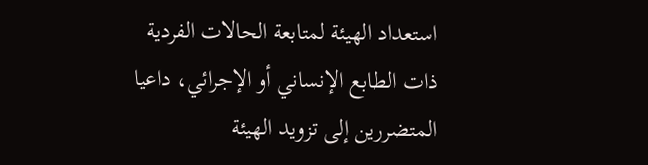استعداد الهيئة لمتابعة الحالات الفردية ذات الطابع الإنساني أو الإجرائي، داعيا المتضررين إلى تزويد الهيئة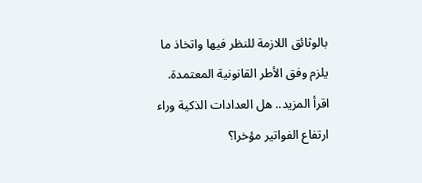بالوثائق اللازمة للنظر فيها واتخاذ ما يلزم وفق الأطر القانونية المعتمدة.
اقرأ المزيد.. هل العدادات الذكية وراء ارتفاع الفواتير مؤخرا؟